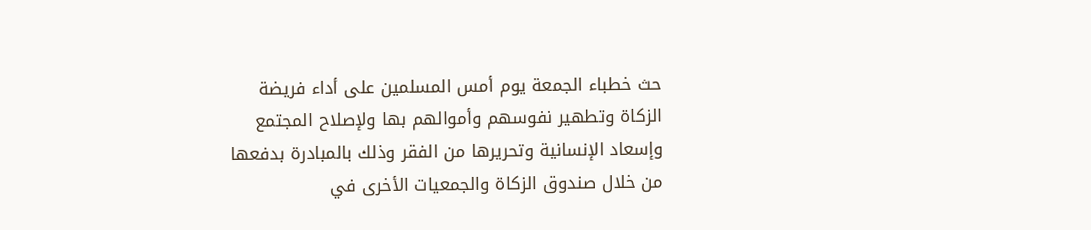حث خطباء الجمعة يوم أمس المسلمين على أداء فريضة الزكاة وتطهير نفوسهم وأموالهم بها ولإصلاح المجتمع وإسعاد الإنسانية وتحريرها من الفقر وذلك بالمبادرة بدفعها من خلال صندوق الزكاة والجمعيات الأخرى في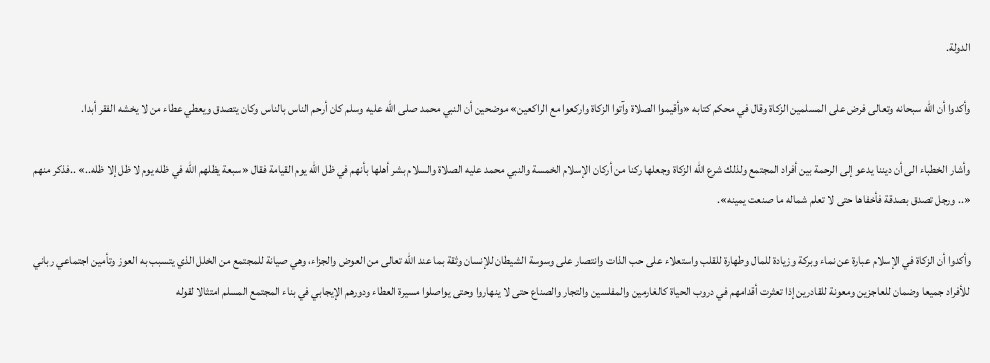الدولة.

وأكدوا أن الله سبحانه وتعالى فرض على المسلمين الزكاة وقال في محكم كتابه «وأقيموا الصلاة وآتوا الزكاة واركعوا مع الراكعين» موضحين أن النبي محمد صلى الله عليه وسلم كان أرحم الناس بالناس وكان يتصدق ويعطي عطاء من لا يخشه الفقر أبدا.

وأشار الخطباء الى أن ديننا يدعو إلى الرحمة بين أفراد المجتمع ولذلك شرع الله الزكاة وجعلها ركنا من أركان الإسلام الخمسة والنبي محمد عليه الصلاة والسلام بشر أهلها بأنهم في ظل الله يوم القيامة فقال «سبعة يظلهم الله في ظله يوم لا ظل إلا ظله..» ..فذكر منهم «.. ورجل تصدق بصدقة فأخفاها حتى لا تعلم شماله ما صنعت يمينه».

وأكدوا أن الزكاة في الإسلام عبارة عن نماء وبركة وزيادة للمال وطهارة للقلب واستعلاء على حب الذات وانتصار على وسوسة الشيطان للإنسان وثقة بما عند الله تعالى من العوض والجزاء، وهي صيانة للمجتمع من الخلل الذي يتسبب به العوز وتأمين اجتماعي رباني للأفراد جميعا وضمان للعاجزين ومعونة للقادرين إذا تعثرت أقدامهم في دروب الحياة كالغارمين والمفلسين والتجار والصناع حتى لا ينهاروا وحتى يواصلوا مسيرة العطاء ودورهم الإيجابي في بناء المجتمع المسلم امتثالا لقوله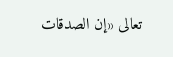تعالى «إن الصدقات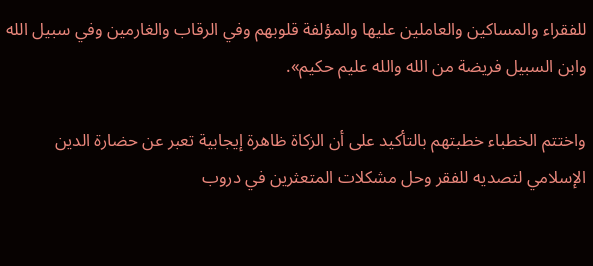للفقراء والمساكين والعاملين عليها والمؤلفة قلوبهم وفي الرقاب والغارمين وفي سبيل الله وابن السبيل فريضة من الله والله عليم حكيم».

واختتم الخطباء خطبتهم بالتأكيد على أن الزكاة ظاهرة إيجابية تعبر عن حضارة الدين الإسلامي لتصديه للفقر وحل مشكلات المتعثرين في دروب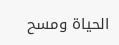الحياة ومسح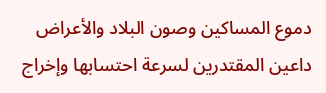دموع المساكين وصون البلاد والأعراض داعين المقتدرين لسرعة احتسابها وإخراج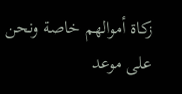زكاة أموالهم خاصة ونحن على موعد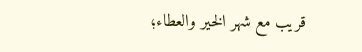قريب مع شهر الخير والعطاء؛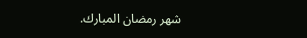شهر رمضان المبارك.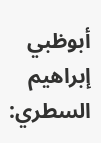أبوظبي إبراهيم السطري: